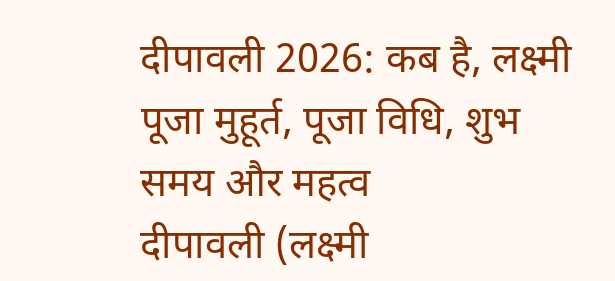दीपावली 2026: कब है, लक्ष्मी पूजा मुहूर्त, पूजा विधि, शुभ समय और महत्व
दीपावली (लक्ष्मी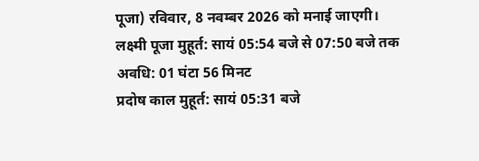पूजा) रविवार, 8 नवम्बर 2026 को मनाई जाएगी।
लक्ष्मी पूजा मुहूर्त: सायं 05:54 बजे से 07:50 बजे तक
अवधि: 01 घंटा 56 मिनट
प्रदोष काल मुहूर्त: सायं 05:31 बजे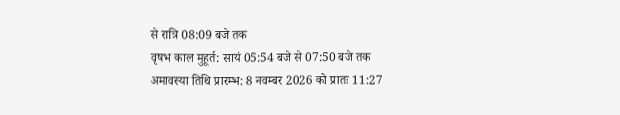से रात्रि 08:09 बजे तक
वृषभ काल मुहूर्त: सायं 05:54 बजे से 07:50 बजे तक
अमावस्या तिथि प्रारम्भ: 8 नवम्बर 2026 को प्रातः 11:27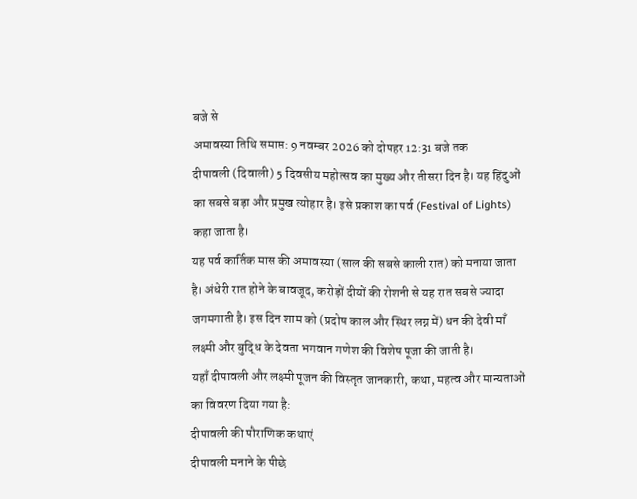बजे से
अमावस्या तिथि समाप्त: 9 नवम्बर 2026 को दोपहर 12:31 बजे तक
दीपावली (दिवाली) 5 दिवसीय महोत्सव का मुख्य और तीसरा दिन है। यह हिंदुओं का सबसे बड़ा और प्रमुख त्योहार है। इसे प्रकाश का पर्व (Festival of Lights) कहा जाता है।
यह पर्व कार्तिक मास की अमावस्या (साल की सबसे काली रात) को मनाया जाता है। अंधेरी रात होने के बावजूद, करोड़ों दीयों की रोशनी से यह रात सबसे ज्यादा जगमगाती है। इस दिन शाम को (प्रदोष काल और स्थिर लग्न में) धन की देवी माँ लक्ष्मी और बुद्धि के देवता भगवान गणेश की विशेष पूजा की जाती है।
यहाँ दीपावली और लक्ष्मी पूजन की विस्तृत जानकारी, कथा, महत्व और मान्यताओं का विवरण दिया गया है:
दीपावली की पौराणिक कथाएं
दीपावली मनाने के पीछे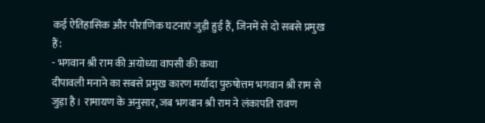कई ऐतिहासिक और पौराणिक घटनाएं जुड़ी हुई हैं, जिनमें से दो सबसे प्रमुख हैं:
- भगवान श्री राम की अयोध्या वापसी की कथा
दीपावली मनाने का सबसे प्रमुख कारण मर्यादा पुरुषोत्तम भगवान श्री राम से जुड़ा है। रामायण के अनुसार, जब भगवान श्री राम ने लंकापति रावण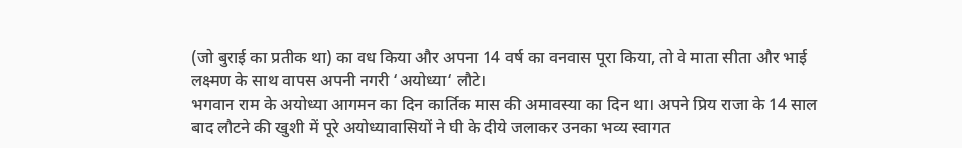(जो बुराई का प्रतीक था) का वध किया और अपना 14 वर्ष का वनवास पूरा किया, तो वे माता सीता और भाई लक्ष्मण के साथ वापस अपनी नगरी ‘अयोध्या‘ लौटे।
भगवान राम के अयोध्या आगमन का दिन कार्तिक मास की अमावस्या का दिन था। अपने प्रिय राजा के 14 साल बाद लौटने की खुशी में पूरे अयोध्यावासियों ने घी के दीये जलाकर उनका भव्य स्वागत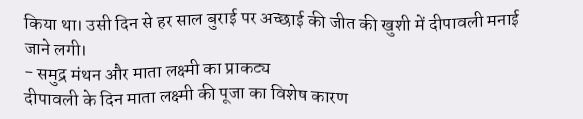किया था। उसी दिन से हर साल बुराई पर अच्छाई की जीत की खुशी में दीपावली मनाई जाने लगी।
- समुद्र मंथन और माता लक्ष्मी का प्राकट्य
दीपावली के दिन माता लक्ष्मी की पूजा का विशेष कारण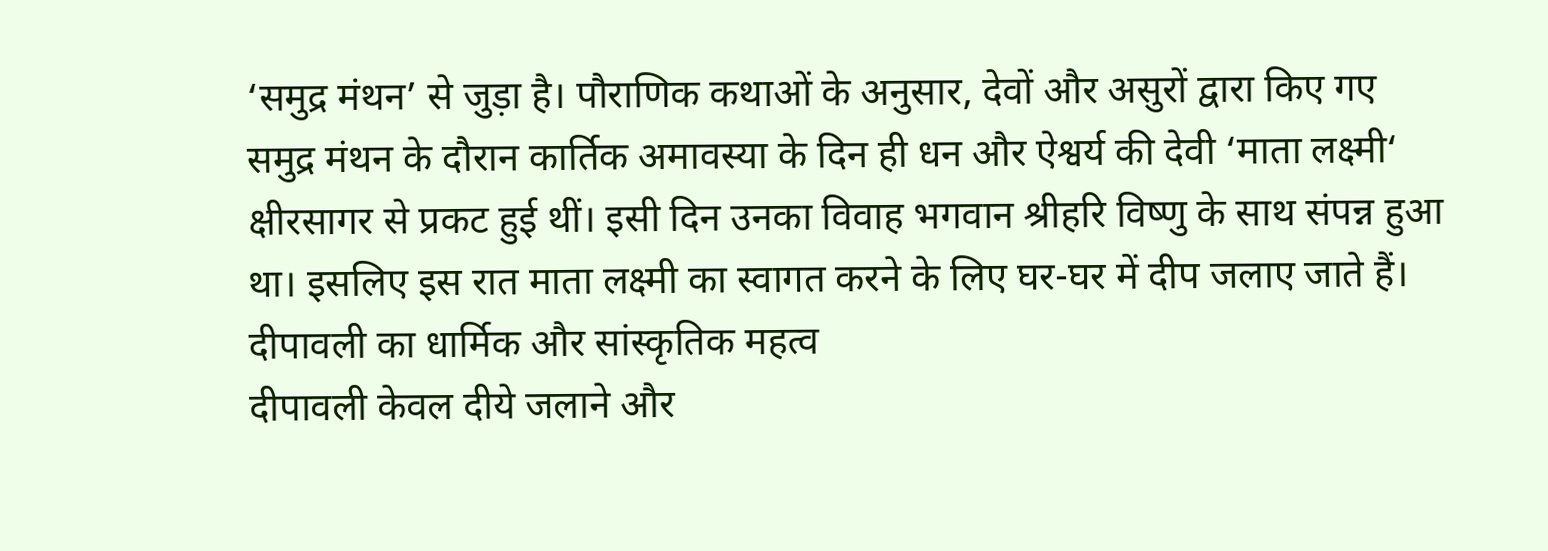‘समुद्र मंथन’ से जुड़ा है। पौराणिक कथाओं के अनुसार, देवों और असुरों द्वारा किए गए समुद्र मंथन के दौरान कार्तिक अमावस्या के दिन ही धन और ऐश्वर्य की देवी ‘माता लक्ष्मी‘ क्षीरसागर से प्रकट हुई थीं। इसी दिन उनका विवाह भगवान श्रीहरि विष्णु के साथ संपन्न हुआ था। इसलिए इस रात माता लक्ष्मी का स्वागत करने के लिए घर-घर में दीप जलाए जाते हैं।
दीपावली का धार्मिक और सांस्कृतिक महत्व
दीपावली केवल दीये जलाने और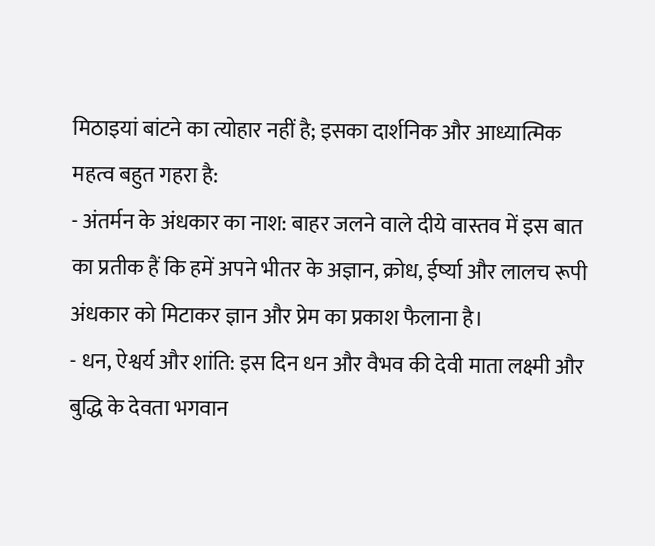मिठाइयां बांटने का त्योहार नहीं है; इसका दार्शनिक और आध्यात्मिक महत्व बहुत गहरा है:
- अंतर्मन के अंधकार का नाश: बाहर जलने वाले दीये वास्तव में इस बात का प्रतीक हैं कि हमें अपने भीतर के अज्ञान, क्रोध, ईर्ष्या और लालच रूपी अंधकार को मिटाकर ज्ञान और प्रेम का प्रकाश फैलाना है।
- धन, ऐश्वर्य और शांति: इस दिन धन और वैभव की देवी माता लक्ष्मी और बुद्धि के देवता भगवान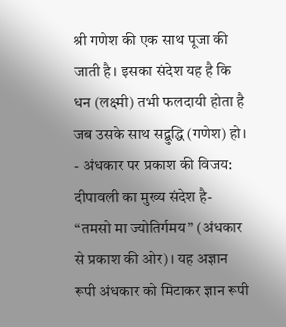श्री गणेश की एक साथ पूजा की जाती है। इसका संदेश यह है कि धन (लक्ष्मी) तभी फलदायी होता है जब उसके साथ सद्बुद्धि (गणेश) हो।
- अंधकार पर प्रकाश की विजय: दीपावली का मुख्य संदेश है- “तमसो मा ज्योतिर्गमय” (अंधकार से प्रकाश की ओर)। यह अज्ञान रूपी अंधकार को मिटाकर ज्ञान रूपी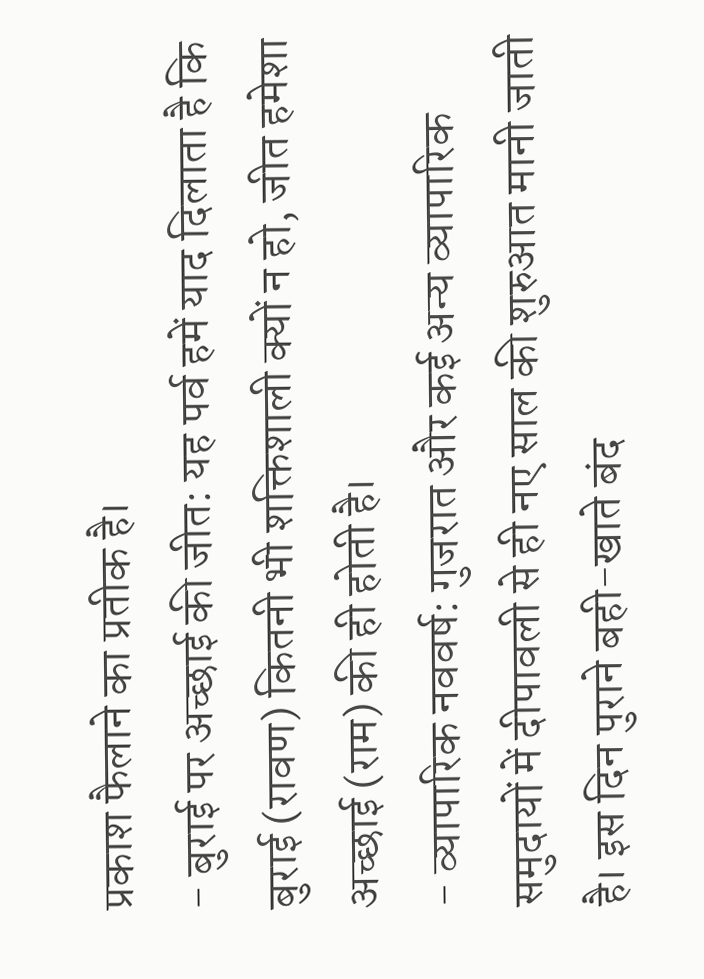प्रकाश फैलाने का प्रतीक है।
- बुराई पर अच्छाई की जीत: यह पर्व हमें याद दिलाता है कि बुराई (रावण) कितनी भी शक्तिशाली क्यों न हो, जीत हमेशा अच्छाई (राम) की ही होती है।
- व्यापारिक नववर्ष: गुजरात और कई अन्य व्यापारिक समुदायों में दीपावली से ही नए साल की शुरुआत मानी जाती है। इस दिन पुराने बही-खाते बंद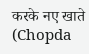करके नए खाते (Chopda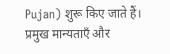Pujan) शुरू किए जाते हैं।
प्रमुख मान्यताएँ और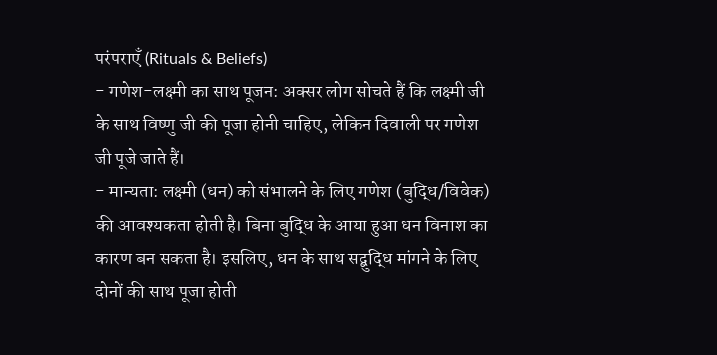परंपराएँ (Rituals & Beliefs)
- गणेश-लक्ष्मी का साथ पूजन: अक्सर लोग सोचते हैं कि लक्ष्मी जी के साथ विष्णु जी की पूजा होनी चाहिए, लेकिन दिवाली पर गणेश जी पूजे जाते हैं।
- मान्यता: लक्ष्मी (धन) को संभालने के लिए गणेश (बुद्धि/विवेक) की आवश्यकता होती है। बिना बुद्धि के आया हुआ धन विनाश का कारण बन सकता है। इसलिए, धन के साथ सद्बुद्धि मांगने के लिए दोनों की साथ पूजा होती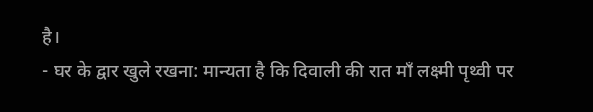है।
- घर के द्वार खुले रखना: मान्यता है कि दिवाली की रात माँ लक्ष्मी पृथ्वी पर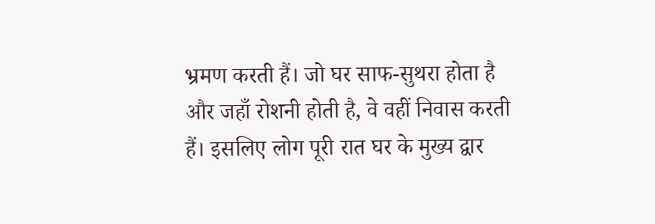भ्रमण करती हैं। जो घर साफ-सुथरा होता है और जहाँ रोशनी होती है, वे वहीं निवास करती हैं। इसलिए लोग पूरी रात घर के मुख्य द्वार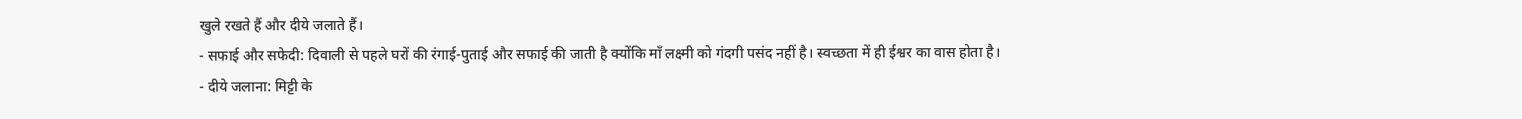खुले रखते हैं और दीये जलाते हैं।
- सफाई और सफेदी: दिवाली से पहले घरों की रंगाई-पुताई और सफाई की जाती है क्योंकि माँ लक्ष्मी को गंदगी पसंद नहीं है। स्वच्छता में ही ईश्वर का वास होता है।
- दीये जलाना: मिट्टी के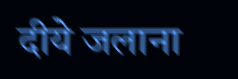दीये जलाना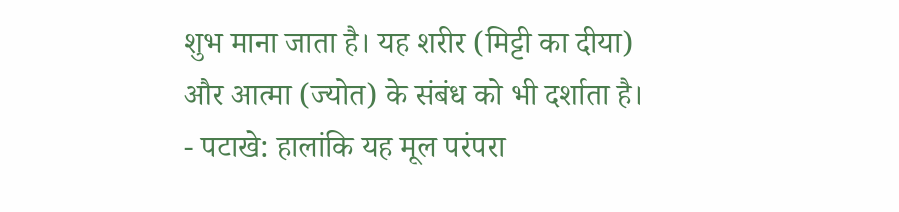शुभ माना जाता है। यह शरीर (मिट्टी का दीया) और आत्मा (ज्योत) के संबंध को भी दर्शाता है।
- पटाखे: हालांकि यह मूल परंपरा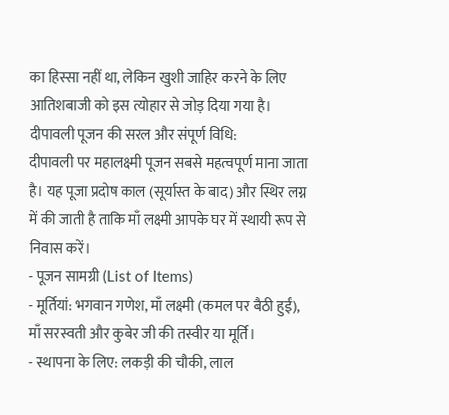का हिस्सा नहीं था, लेकिन खुशी जाहिर करने के लिए आतिशबाजी को इस त्योहार से जोड़ दिया गया है।
दीपावली पूजन की सरल और संपूर्ण विधि:
दीपावली पर महालक्ष्मी पूजन सबसे महत्वपूर्ण माना जाता है। यह पूजा प्रदोष काल (सूर्यास्त के बाद) और स्थिर लग्न में की जाती है ताकि माँ लक्ष्मी आपके घर में स्थायी रूप से निवास करें।
- पूजन सामग्री (List of Items)
- मूर्तियां: भगवान गणेश, माँ लक्ष्मी (कमल पर बैठी हुईं), माँ सरस्वती और कुबेर जी की तस्वीर या मूर्ति।
- स्थापना के लिए: लकड़ी की चौकी, लाल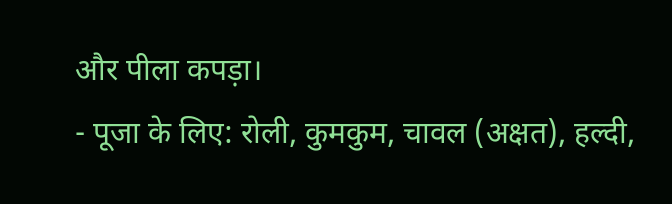और पीला कपड़ा।
- पूजा के लिए: रोली, कुमकुम, चावल (अक्षत), हल्दी,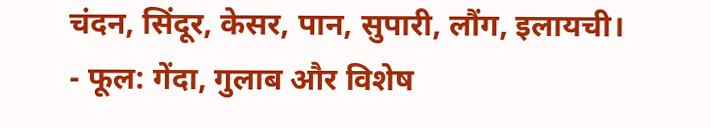चंदन, सिंदूर, केसर, पान, सुपारी, लौंग, इलायची।
- फूल: गेंदा, गुलाब और विशेष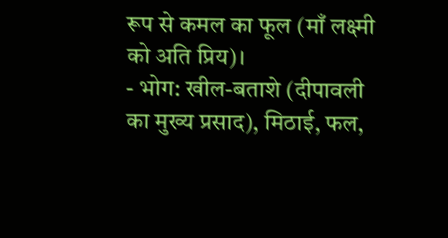रूप से कमल का फूल (माँ लक्ष्मी को अति प्रिय)।
- भोग: खील-बताशे (दीपावली का मुख्य प्रसाद), मिठाई, फल,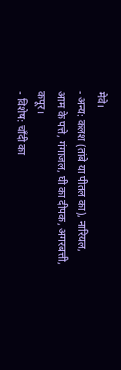मेवे।
- अन्य: कलश (तांबे या पीतल का), नारियल, आम के पत्ते, गंगाजल, घी का दीपक, अगरबत्ती, कपूर।
- विशेष: चाँदी का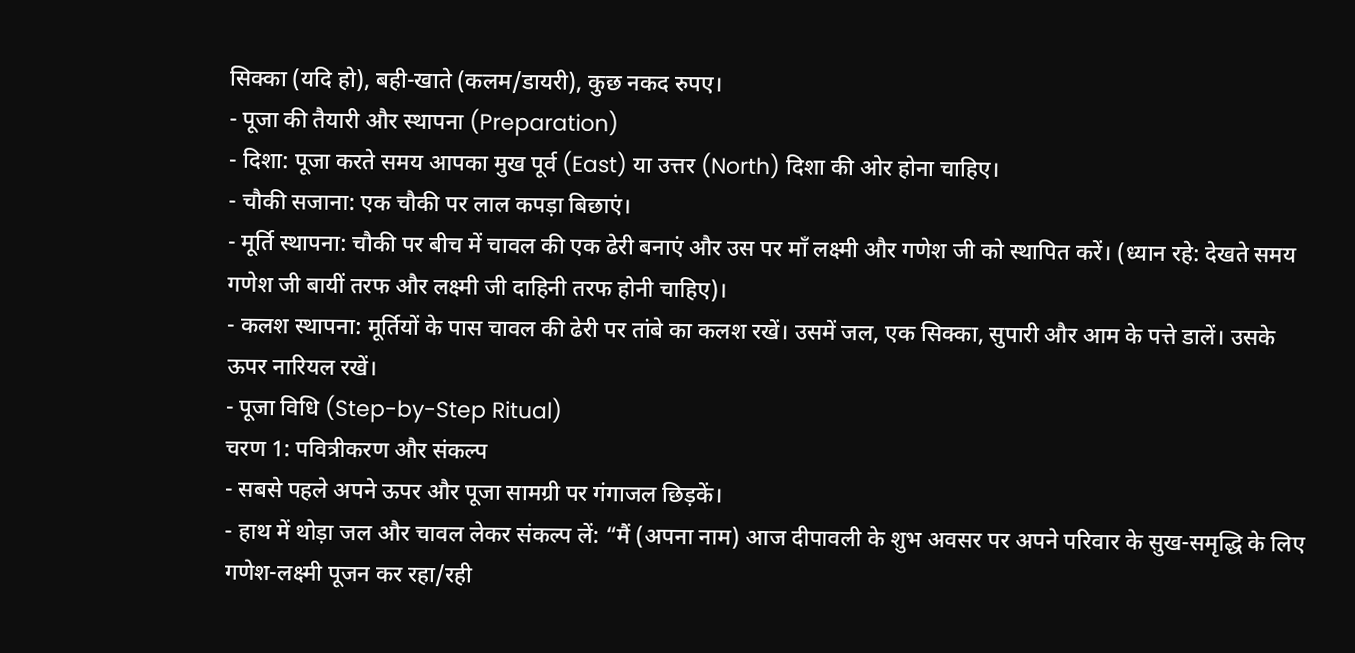सिक्का (यदि हो), बही-खाते (कलम/डायरी), कुछ नकद रुपए।
- पूजा की तैयारी और स्थापना (Preparation)
- दिशा: पूजा करते समय आपका मुख पूर्व (East) या उत्तर (North) दिशा की ओर होना चाहिए।
- चौकी सजाना: एक चौकी पर लाल कपड़ा बिछाएं।
- मूर्ति स्थापना: चौकी पर बीच में चावल की एक ढेरी बनाएं और उस पर माँ लक्ष्मी और गणेश जी को स्थापित करें। (ध्यान रहे: देखते समय गणेश जी बायीं तरफ और लक्ष्मी जी दाहिनी तरफ होनी चाहिए)।
- कलश स्थापना: मूर्तियों के पास चावल की ढेरी पर तांबे का कलश रखें। उसमें जल, एक सिक्का, सुपारी और आम के पत्ते डालें। उसके ऊपर नारियल रखें।
- पूजा विधि (Step-by-Step Ritual)
चरण 1: पवित्रीकरण और संकल्प
- सबसे पहले अपने ऊपर और पूजा सामग्री पर गंगाजल छिड़कें।
- हाथ में थोड़ा जल और चावल लेकर संकल्प लें: “मैं (अपना नाम) आज दीपावली के शुभ अवसर पर अपने परिवार के सुख-समृद्धि के लिए गणेश-लक्ष्मी पूजन कर रहा/रही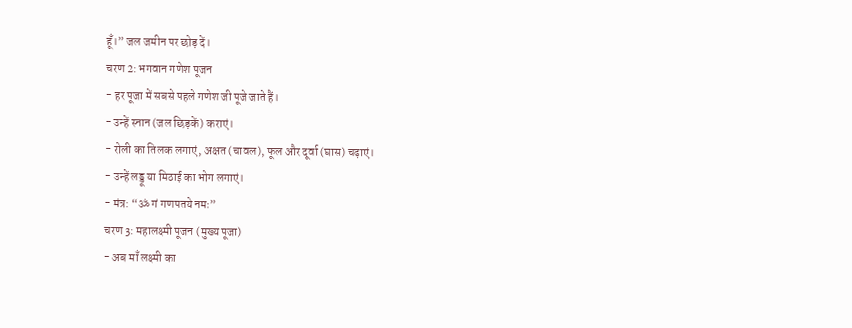हूँ।” जल जमीन पर छोड़ दें।
चरण 2: भगवान गणेश पूजन
- हर पूजा में सबसे पहले गणेश जी पूजे जाते हैं।
- उन्हें स्नान (जल छिड़कें) कराएं।
- रोली का तिलक लगाएं, अक्षत (चावल), फूल और दूर्वा (घास) चढ़ाएं।
- उन्हें लड्डू या मिठाई का भोग लगाएं।
- मंत्र: “ॐ गं गणपतये नमः”
चरण 3: महालक्ष्मी पूजन (मुख्य पूजा)
- अब माँ लक्ष्मी का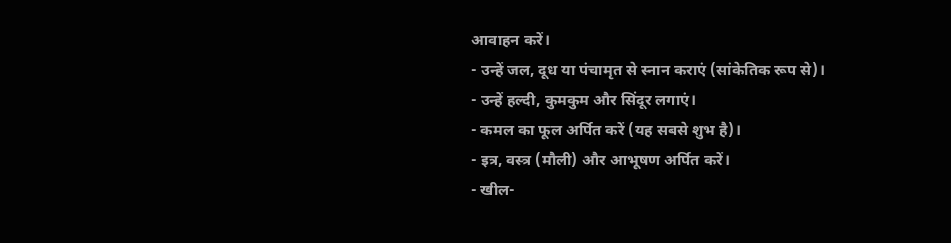आवाहन करें।
- उन्हें जल, दूध या पंचामृत से स्नान कराएं (सांकेतिक रूप से)।
- उन्हें हल्दी, कुमकुम और सिंदूर लगाएं।
- कमल का फूल अर्पित करें (यह सबसे शुभ है)।
- इत्र, वस्त्र (मौली) और आभूषण अर्पित करें।
- खील-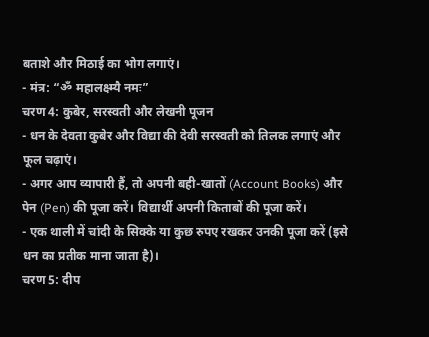बताशे और मिठाई का भोग लगाएं।
- मंत्र: “ॐ महालक्ष्म्यै नमः”
चरण 4: कुबेर, सरस्वती और लेखनी पूजन
- धन के देवता कुबेर और विद्या की देवी सरस्वती को तिलक लगाएं और फूल चढ़ाएं।
- अगर आप व्यापारी हैं, तो अपनी बही-खातों (Account Books) और पेन (Pen) की पूजा करें। विद्यार्थी अपनी किताबों की पूजा करें।
- एक थाली में चांदी के सिक्के या कुछ रुपए रखकर उनकी पूजा करें (इसे धन का प्रतीक माना जाता है)।
चरण 5: दीप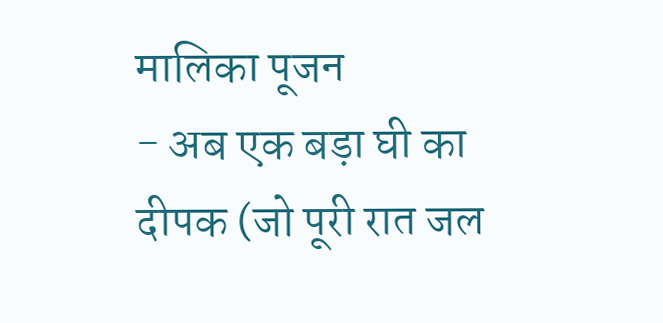मालिका पूजन
- अब एक बड़ा घी का दीपक (जो पूरी रात जल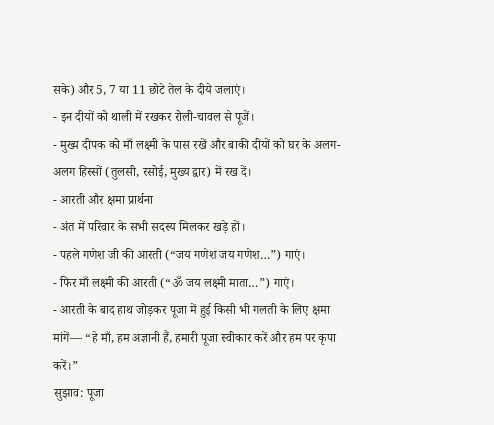सके) और 5, 7 या 11 छोटे तेल के दीये जलाएं।
- इन दीयों को थाली में रखकर रोली-चावल से पूजें।
- मुख्य दीपक को माँ लक्ष्मी के पास रखें और बाकी दीयों को घर के अलग-अलग हिस्सों (तुलसी, रसोई, मुख्य द्वार) में रख दें।
- आरती और क्षमा प्रार्थना
- अंत में परिवार के सभी सदस्य मिलकर खड़े हों।
- पहले गणेश जी की आरती (“जय गणेश जय गणेश…”) गाएं।
- फिर माँ लक्ष्मी की आरती (“ॐ जय लक्ष्मी माता…”) गाएं।
- आरती के बाद हाथ जोड़कर पूजा में हुई किसी भी गलती के लिए क्षमा मांगें— “हे माँ, हम अज्ञानी हैं, हमारी पूजा स्वीकार करें और हम पर कृपा करें।”
सुझाव: पूजा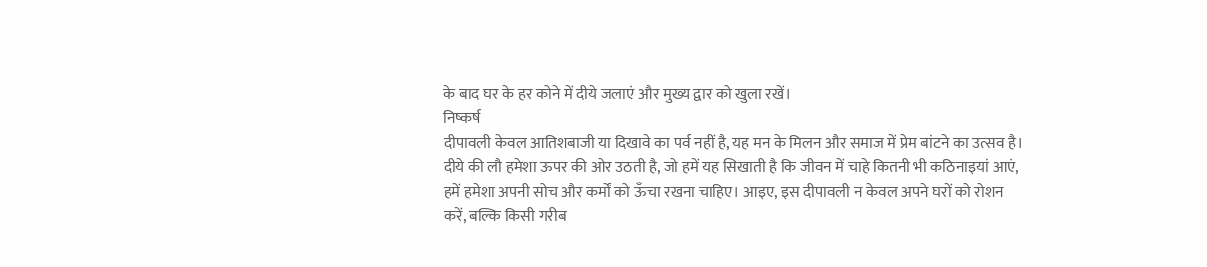के बाद घर के हर कोने में दीये जलाएं और मुख्य द्वार को खुला रखें।
निष्कर्ष
दीपावली केवल आतिशबाजी या दिखावे का पर्व नहीं है, यह मन के मिलन और समाज में प्रेम बांटने का उत्सव है। दीये की लौ हमेशा ऊपर की ओर उठती है, जो हमें यह सिखाती है कि जीवन में चाहे कितनी भी कठिनाइयां आएं, हमें हमेशा अपनी सोच और कर्मों को ऊँचा रखना चाहिए। आइए, इस दीपावली न केवल अपने घरों को रोशन करें, बल्कि किसी गरीब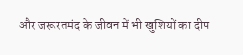और जरूरतमंद के जीवन में भी खुशियों का दीप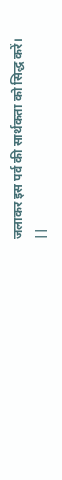जलाकर इस पर्व की सार्थकता को सिद्ध करें।
||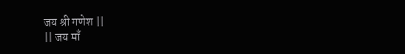जय श्री गणेश ||
|| जय माँ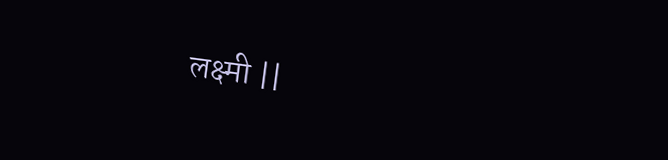लक्ष्मी ||